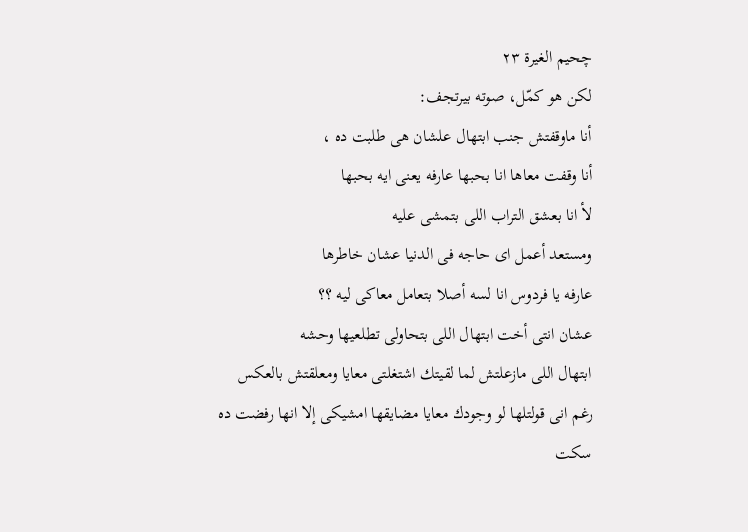چحيم الغيرة ٢٣
لكن هو كمّل، صوته بيرتجف:
أنا ماوقفتش جنب ابتهال علشان هى طلبت ده ،
أنا وقفت معاها انا بحبها عارفه يعنى ايه بحبها
لأ انا بعشق التراب اللى بتمشى عليه
ومستعد أعمل اى حاجه فى الدنيا عشان خاطرها
عارفه يا فردوس انا لسه أصلا بتعامل معاكى ليه ؟؟
عشان انتى أخت ابتهال اللى بتحاولى تطلعيها وحشه
ابتهال اللى مازعلتش لما لقيتك اشتغلتى معايا ومعلقتش بالعكس
رغم انى قولتلها لو وجودك معايا مضايقها امشيكى إلا انها رفضت ده
سكت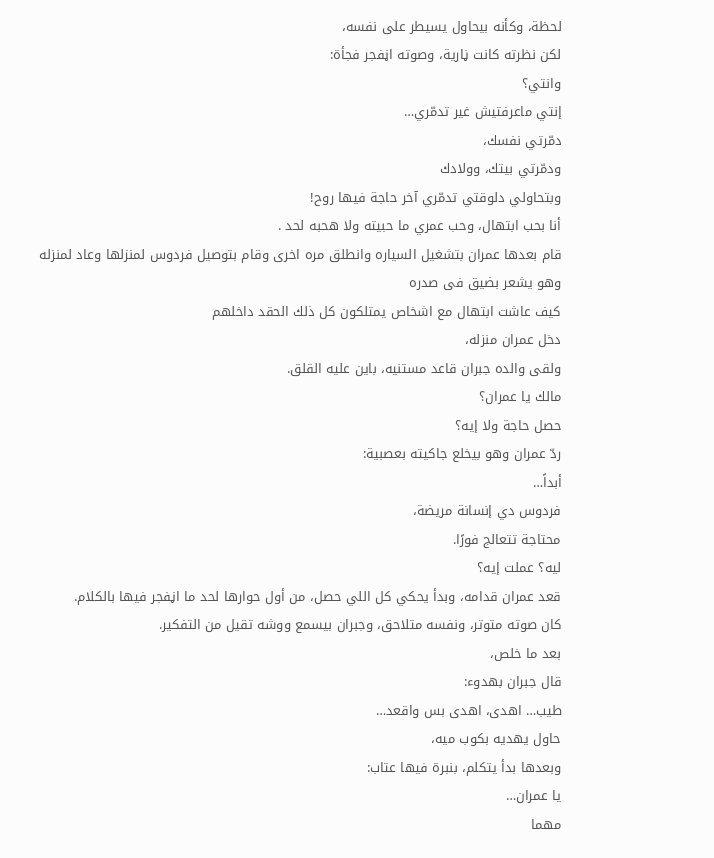لحظة، وكأنه بيحاول يسيطر على نفسه،
لكن نظرته كانت ڼارية، وصوته اڼفجر فجأة:
وانتي؟
إنتي ماعرفتيش غير تدمّري…
دمّرتي نفسك،
ودمّرتي بيتك، وولادك
وبتحاولي دلوقتي تدمّري آخر حاجة فيها روح!
أنا بحب ابتهال، وحب عمري ما حبيته ولا هحبه لحد .
قام بعدها عمران بتشغيل السياره وانطلق مره اخرى وقام بتوصيل فردوس لمنزلها وعاد لمنزله وهو يشعر بضيق فى صدره
كيف عاشت ابتهال مع اشخاص يمتلكون كل ذلك الحقد داخلهم
دخل عمران منزله،
ولقى والده جبران قاعد مستنيه، باين عليه القلق.
مالك يا عمران؟
حصل حاجة ولا إيه؟
ردّ عمران وهو بيخلع جاكيته بعصبية:
أبداً…
فردوس دي إنسانة مريضة،
محتاجة تتعالج فورًا.
ليه؟ عملت إيه؟
قعد عمران قدامه، وبدأ يحكي كل اللي حصل، من أول حوارها لحد ما اڼفجر فيها بالكلام.
كان صوته متوتر، ونفسه متلاحق، وجبران بيسمع ووشه تقيل من التفكير.
بعد ما خلص،
قال جبران بهدوء:
طيب… اهدى، اهدى بس واقعد…
حاول يهديه بكوب ميه،
وبعدها بدأ يتكلم، بنبرة فيها عتاب:
يا عمران…
مهما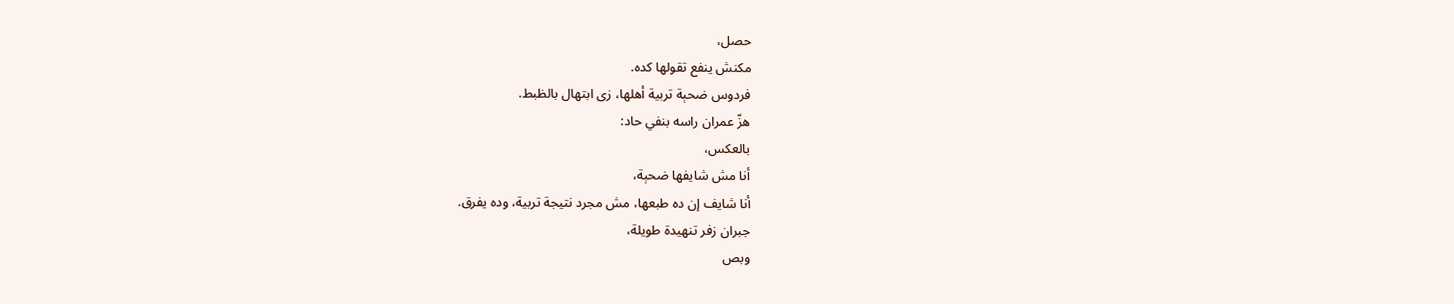حصل،
مكنش ينفع تقولها كده.
فردوس ضحېة تربية أهلها، زى ابتهال بالظبط.
هزّ عمران راسه بنفي حاد:
بالعكس،
أنا مش شايفها ضحېة،
أنا شايف إن ده طبعها، مش مجرد نتيجة تربية، وده يفرق.
جبران زفر تنهيدة طويلة،
وبص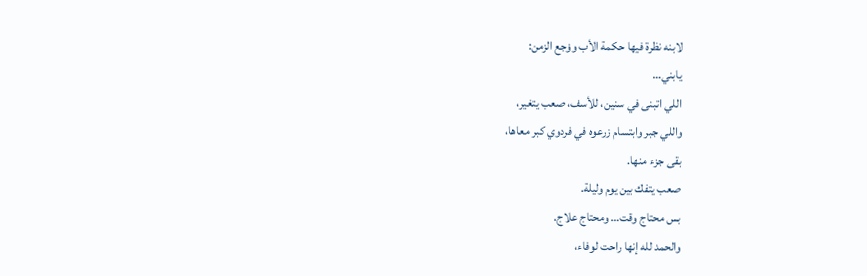لابنه نظرة فيها حكمة الأب وۏجع الزمن:
يابني…
اللي اتبنى في سنين، للأسف، صعب يتغير،
واللي جبر وابتسام زرعوه في فردوي كبر معاها،
بقى جزء منها.
صعب يتفك بين يوم وليلة.
بس محتاج وقت… ومحتاج علاج.
والحمد لله إنها راحت لوفاء،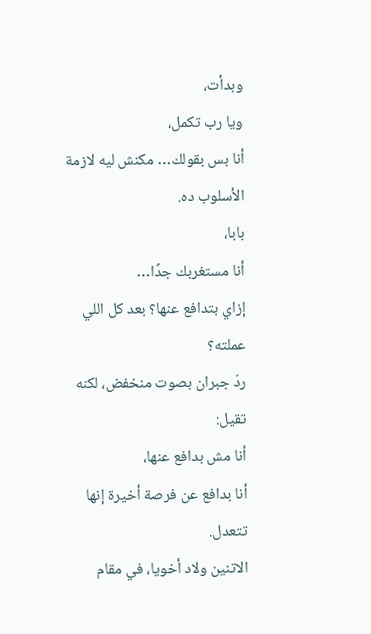وبدأت،
ويا رب تكمل،
أنا بس بقولك… مكنش ليه لازمة الأسلوب ده.
بابا،
أنا مستغربك جدًا…
إزاي بتدافع عنها؟ بعد كل اللي عملته؟
ردّ جبران بصوت منخفض، لكنه تقيل:
أنا مش بدافع عنها،
أنا بدافع عن فرصة أخيرة إنها تتعدل.
الاتنين ولاد أخويا، في مقام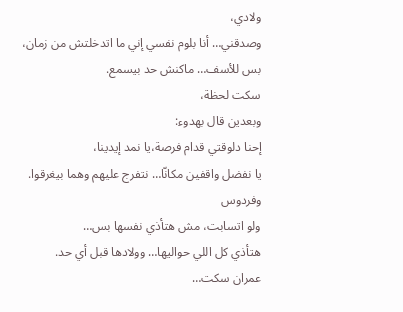ولادي،
وصدقني… أنا بلوم نفسي إني ما اتدخلتش من زمان،
بس للأسف… ماكنش حد بيسمع.
سكت لحظة،
وبعدين قال بهدوء:
إحنا دلوقتي قدام فرصة،يا نمد إيدينا،
يا نفضل واقفين مكانّا… نتفرج عليهم وهما بيغرقوا.
وفردوس
ولو اتسابت، مش هتأذي نفسها بس…
هتأذي كل اللي حواليها… وولادها قبل أي حد.
عمران سكت…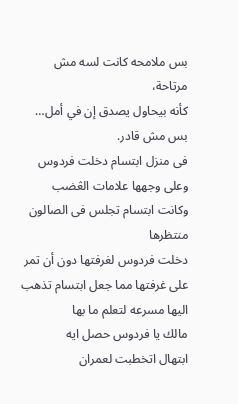بس ملامحه كانت لسه مش مرتاحة،
كأنه بيحاول يصدق إن في أمل…
بس مش قادر.
فى منزل ابتسام دخلت فردوس وعلى وجهها علامات الڠضب
وكانت ابتسام تجلس فى الصالون منتظرها
دخلت فردوس لغرفتها دون أن تمر على غرفتها مما جعل ابتسام تذهب اليها مسرعه لتعلم ما بها
مالك يا فردوس حصل ايه
ابتهال اتخطبت لعمران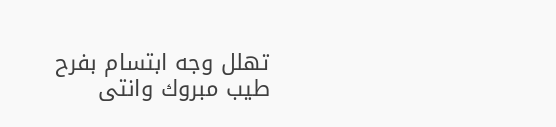تهلل وجه ابتسام بفرح
طيب مبروك وانتى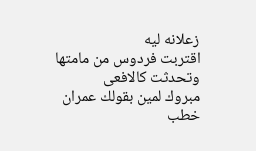زعلانه ليه
اقتربت فردوس من مامتها وتحدثت كالافعى
مبروك لمين بقولك عمران خطب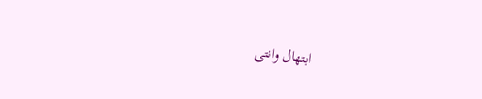ابتهال وانتى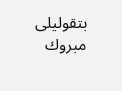بتقوليلى مبروك